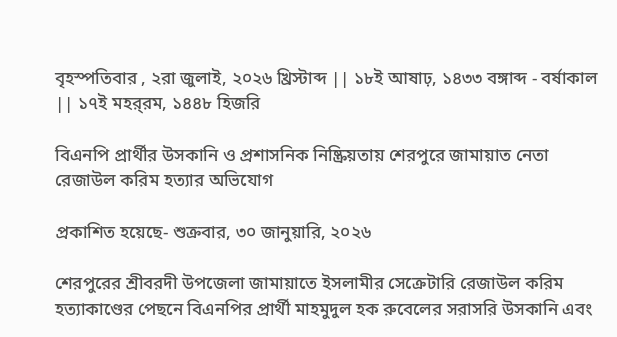বৃহস্পতিবার , ২রা জুলাই, ২০২৬ খ্রিস্টাব্দ || ১৮ই আষাঢ়, ১৪৩৩ বঙ্গাব্দ - বর্ষাকাল || ১৭ই মহর্‌রম, ১৪৪৮ হিজরি

বিএনপি প্রার্থীর উসকানি ও প্রশাসনিক নিষ্ক্রিয়তায় শেরপুরে জামায়াত নেতা রেজাউল করিম হত্যার অভিযোগ

প্রকাশিত হয়েছে- শুক্রবার, ৩০ জানুয়ারি, ২০২৬

শেরপুরের শ্রীবরদী উপজেলা জামায়াতে ইসলামীর সেক্রেটারি রেজাউল করিম হত্যাকাণ্ডের পেছনে বিএনপির প্রার্থী মাহমুদুল হক রুবেলের সরাসরি উসকানি এবং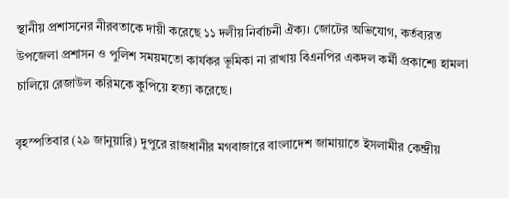স্থানীয় প্রশাসনের নীরবতাকে দায়ী করেছে ১১ দলীয় নির্বাচনী ঐক্য। জোটের অভিযোগ, কর্তব্যরত উপজেলা প্রশাসন ও পুলিশ সময়মতো কার্যকর ভূমিকা না রাখায় বিএনপির একদল কর্মী প্রকাশ্যে হামলা চালিয়ে রেজাউল করিমকে কুপিয়ে হত্যা করেছে।

বৃহস্পতিবার (২৯ জানুয়ারি) দুপুরে রাজধানীর মগবাজারে বাংলাদেশ জামায়াতে ইসলামীর কেন্দ্রীয়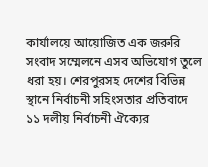কার্যালয়ে আয়োজিত এক জরুরি সংবাদ সম্মেলনে এসব অভিযোগ তুলে ধরা হয়। শেরপুরসহ দেশের বিভিন্ন স্থানে নির্বাচনী সহিংসতার প্রতিবাদে ১১ দলীয় নির্বাচনী ঐক্যের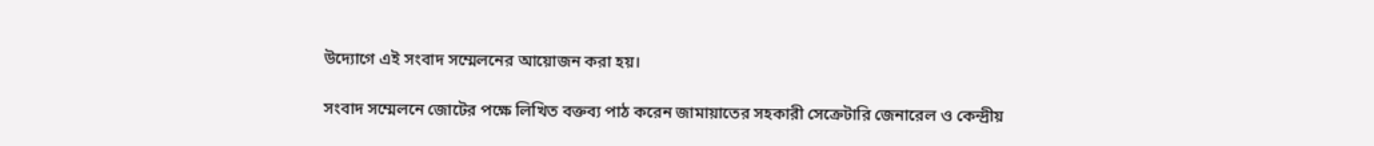উদ্যোগে এই সংবাদ সম্মেলনের আয়োজন করা হয়।

সংবাদ সম্মেলনে জোটের পক্ষে লিখিত বক্তব্য পাঠ করেন জামায়াতের সহকারী সেক্রেটারি জেনারেল ও কেন্দ্রীয়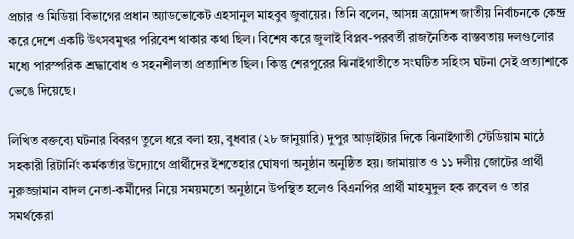প্রচার ও মিডিয়া বিভাগের প্রধান অ্যাডভোকেট এহসানুল মাহবুব জুবায়ের। তিনি বলেন, আসন্ন ত্রয়োদশ জাতীয় নির্বাচনকে কেন্দ্র করে দেশে একটি উৎসবমুখর পরিবেশ থাকার কথা ছিল। বিশেষ করে জুলাই বিপ্লব-পরবর্তী রাজনৈতিক বাস্তবতায় দলগুলোর মধ্যে পারস্পরিক শ্রদ্ধাবোধ ও সহনশীলতা প্রত্যাশিত ছিল। কিন্তু শেরপুরের ঝিনাইগাতীতে সংঘটিত সহিংস ঘটনা সেই প্রত্যাশাকে ভেঙে দিয়েছে।

লিখিত বক্তব্যে ঘটনার বিবরণ তুলে ধরে বলা হয়, বুধবার (২৮ জানুয়ারি) দুপুর আড়াইটার দিকে ঝিনাইগাতী স্টেডিয়াম মাঠে সহকারী রিটার্নিং কর্মকর্তার উদ্যোগে প্রার্থীদের ইশতেহার ঘোষণা অনুষ্ঠান অনুষ্ঠিত হয়। জামায়াত ও ১১ দলীয় জোটের প্রার্থী নুরুজ্জামান বাদল নেতা-কর্মীদের নিয়ে সময়মতো অনুষ্ঠানে উপস্থিত হলেও বিএনপির প্রার্থী মাহমুদুল হক রুবেল ও তার সমর্থকেরা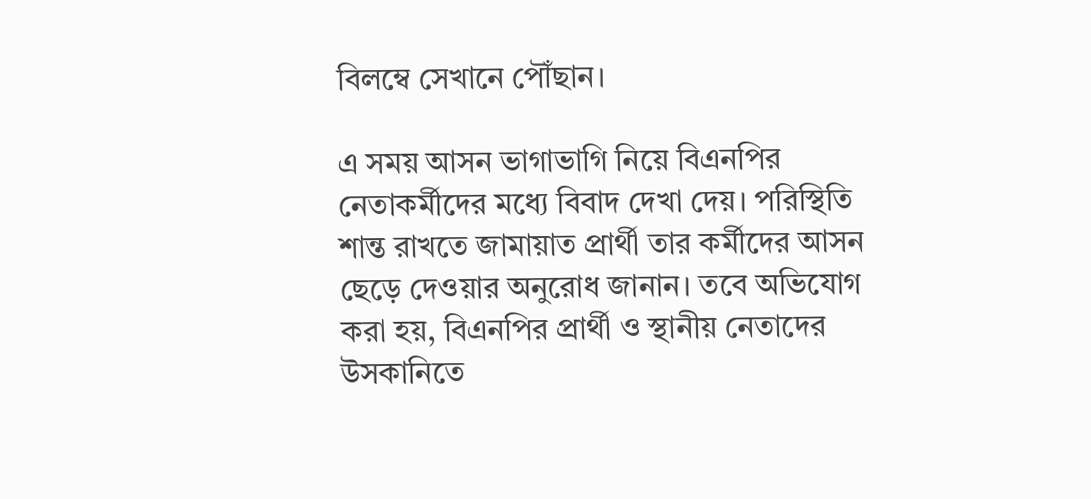বিলম্বে সেখানে পৌঁছান।

এ সময় আসন ভাগাভাগি নিয়ে বিএনপির নেতাকর্মীদের মধ্যে বিবাদ দেখা দেয়। পরিস্থিতি শান্ত রাখতে জামায়াত প্রার্থী তার কর্মীদের আসন ছেড়ে দেওয়ার অনুরোধ জানান। তবে অভিযোগ করা হয়, বিএনপির প্রার্থী ও স্থানীয় নেতাদের উসকানিতে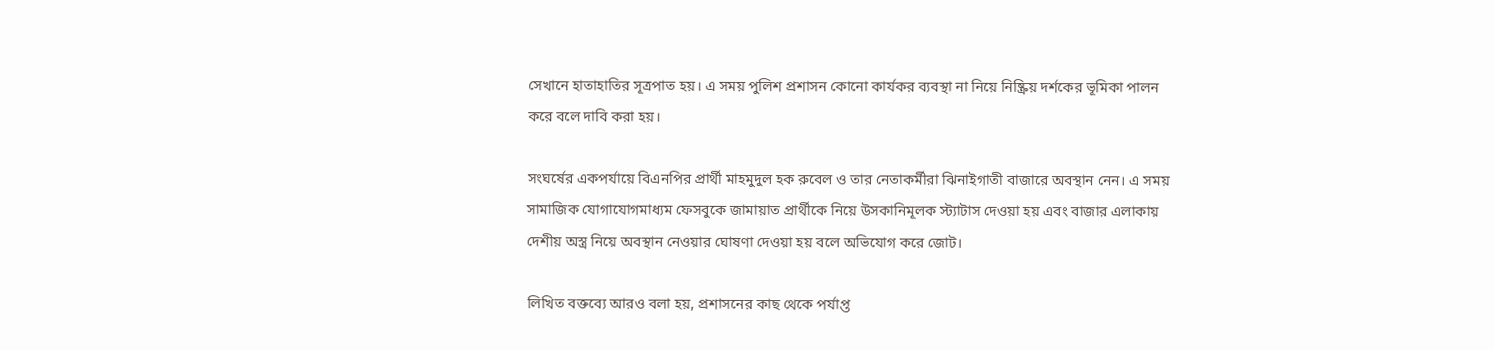সেখানে হাতাহাতির সূত্রপাত হয়। এ সময় পুলিশ প্রশাসন কোনো কার্যকর ব্যবস্থা না নিয়ে নিষ্ক্রিয় দর্শকের ভূমিকা পালন করে বলে দাবি করা হয়।

সংঘর্ষের একপর্যায়ে বিএনপির প্রার্থী মাহমুদুল হক রুবেল ও তার নেতাকর্মীরা ঝিনাইগাতী বাজারে অবস্থান নেন। এ সময় সামাজিক যোগাযোগমাধ্যম ফেসবুকে জামায়াত প্রার্থীকে নিয়ে উসকানিমূলক স্ট্যাটাস দেওয়া হয় এবং বাজার এলাকায় দেশীয় অস্ত্র নিয়ে অবস্থান নেওয়ার ঘোষণা দেওয়া হয় বলে অভিযোগ করে জোট।

লিখিত বক্তব্যে আরও বলা হয়, প্রশাসনের কাছ থেকে পর্যাপ্ত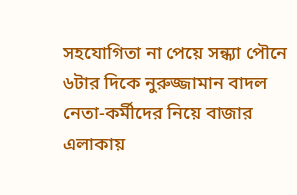সহযোগিতা না পেয়ে সন্ধ্যা পৌনে ৬টার দিকে নুরুজ্জামান বাদল নেতা-কর্মীদের নিয়ে বাজার এলাকায়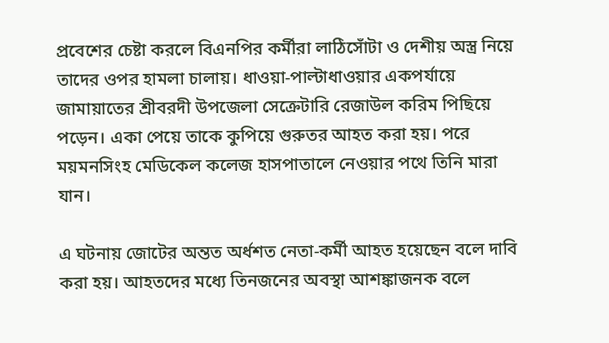প্রবেশের চেষ্টা করলে বিএনপির কর্মীরা লাঠিসোঁটা ও দেশীয় অস্ত্র নিয়ে তাদের ওপর হামলা চালায়। ধাওয়া-পাল্টাধাওয়ার একপর্যায়ে জামায়াতের শ্রীবরদী উপজেলা সেক্রেটারি রেজাউল করিম পিছিয়ে পড়েন। একা পেয়ে তাকে কুপিয়ে গুরুতর আহত করা হয়। পরে ময়মনসিংহ মেডিকেল কলেজ হাসপাতালে নেওয়ার পথে তিনি মারা যান।

এ ঘটনায় জোটের অন্তত অর্ধশত নেতা-কর্মী আহত হয়েছেন বলে দাবি করা হয়। আহতদের মধ্যে তিনজনের অবস্থা আশঙ্কাজনক বলে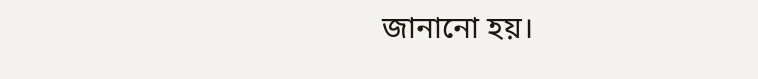জানানো হয়।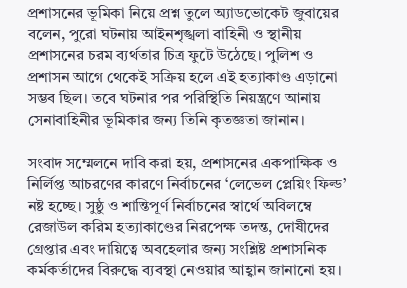প্রশাসনের ভূমিকা নিয়ে প্রশ্ন তুলে অ্যাডভোকেট জুবায়ের বলেন, পুরো ঘটনায় আইনশৃঙ্খলা বাহিনী ও স্থানীয় প্রশাসনের চরম ব্যর্থতার চিত্র ফুটে উঠেছে। পুলিশ ও প্রশাসন আগে থেকেই সক্রিয় হলে এই হত্যাকাণ্ড এড়ানো সম্ভব ছিল। তবে ঘটনার পর পরিস্থিতি নিয়ন্ত্রণে আনায় সেনাবাহিনীর ভূমিকার জন্য তিনি কৃতজ্ঞতা জানান।

সংবাদ সম্মেলনে দাবি করা হয়, প্রশাসনের একপাক্ষিক ও নির্লিপ্ত আচরণের কারণে নির্বাচনের ‘লেভেল প্লেয়িং ফিল্ড’ নষ্ট হচ্ছে। সুষ্ঠু ও শান্তিপূর্ণ নির্বাচনের স্বার্থে অবিলম্বে রেজাউল করিম হত্যাকাণ্ডের নিরপেক্ষ তদন্ত, দোষীদের গ্রেপ্তার এবং দায়িত্বে অবহেলার জন্য সংশ্লিষ্ট প্রশাসনিক কর্মকর্তাদের বিরুদ্ধে ব্যবস্থা নেওয়ার আহ্বান জানানো হয়।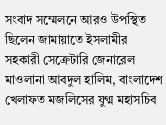সংবাদ সম্মেলনে আরও উপস্থিত ছিলেন জামায়াতে ইসলামীর সহকারী সেক্রেটারি জেনারেল মাওলানা আবদুল হালিম, বাংলাদেশ খেলাফত মজলিসের যুগ্ম মহাসচিব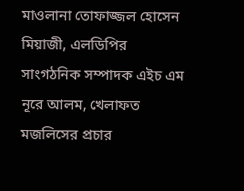মাওলানা তোফাজ্জল হোসেন মিয়াজী, এলডিপির সাংগঠনিক সম্পাদক এইচ এম নূরে আলম, খেলাফত মজলিসের প্রচার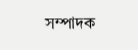সম্পাদক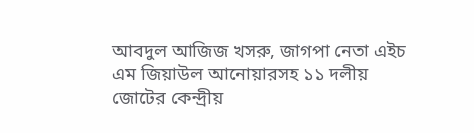আবদুল আজিজ খসরু, জাগপা নেতা এইচ এম জিয়াউল আনোয়ারসহ ১১ দলীয় জোটের কেন্দ্রীয়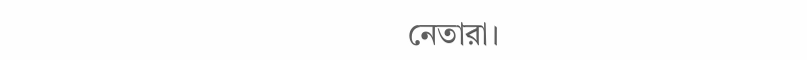নেতারা।